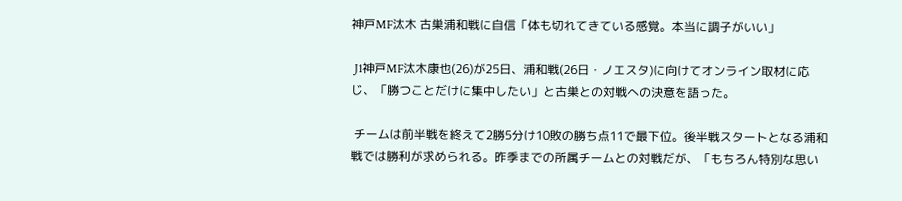神戸MF汰木 古巣浦和戦に自信「体も切れてきている感覚。本当に調子がいい」

 J1神戸MF汰木康也(26)が25日、浦和戦(26日・ノエスタ)に向けてオンライン取材に応じ、「勝つことだけに集中したい」と古巣との対戦への決意を語った。

 チームは前半戦を終えて2勝5分け10敗の勝ち点11で最下位。後半戦スタートとなる浦和戦では勝利が求められる。昨季までの所属チームとの対戦だが、「もちろん特別な思い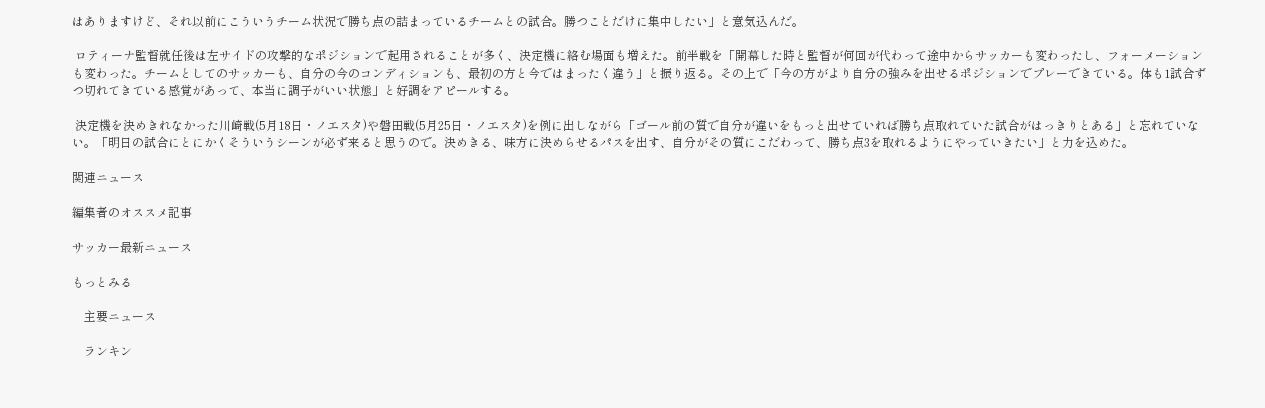はありますけど、それ以前にこういうチーム状況で勝ち点の詰まっているチームとの試合。勝つことだけに集中したい」と意気込んだ。

 ロティーナ監督就任後は左サイドの攻撃的なポジションで起用されることが多く、決定機に絡む場面も増えた。前半戦を「開幕した時と監督が何回が代わって途中からサッカーも変わったし、フォーメーションも変わった。チームとしてのサッカーも、自分の今のコンディションも、最初の方と今ではまったく違う」と振り返る。その上で「今の方がより自分の強みを出せるポジションでプレーできている。体も1試合ずつ切れてきている感覚があって、本当に調子がいい状態」と好調をアピールする。

 決定機を決めきれなかった川崎戦(5月18日・ノエスタ)や磐田戦(5月25日・ノエスタ)を例に出しながら「ゴール前の質で自分が違いをもっと出せていれば勝ち点取れていた試合がはっきりとある」と忘れていない。「明日の試合にとにかくそういうシーンが必ず来ると思うので。決めきる、味方に決めらせるパスを出す、自分がその質にこだわって、勝ち点3を取れるようにやっていきたい」と力を込めた。

関連ニュース

編集者のオススメ記事

サッカー最新ニュース

もっとみる

    主要ニュース

    ランキン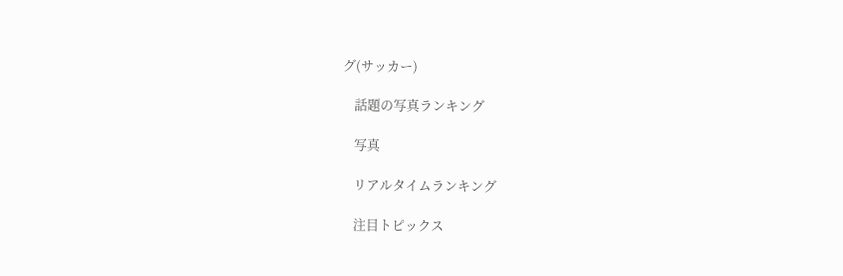グ(サッカー)

    話題の写真ランキング

    写真

    リアルタイムランキング

    注目トピックス